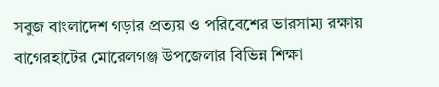সবুজ বাংলাদেশ গড়ার প্রত্যয় ও পরিবেশের ভারসাম্য রক্ষায় বাগেরহাটের মোরেলগঞ্জ উপজেলার বিভিন্ন শিক্ষা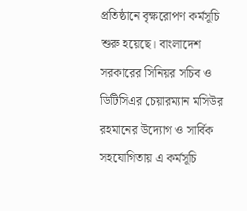প্রতিষ্ঠানে বৃক্ষরোপণ কর্মসূচি শুরু হয়েছে। বাংলাদেশ সরকারের সিনিয়র সচিব ও ডিটিসিএর চেয়ারম্যান মসিউর রহমানের উদ্যোগ ও সার্বিক সহযোগিতায় এ কর্মসূচি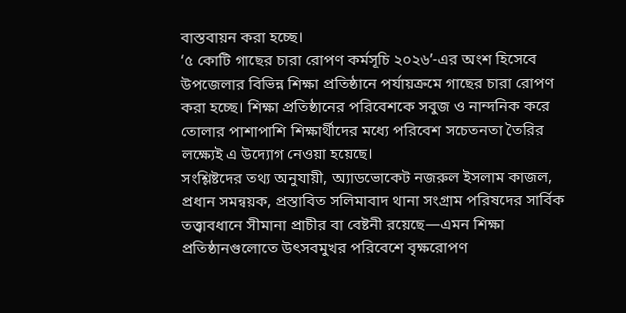বাস্তবায়ন করা হচ্ছে।
‘৫ কোটি গাছের চারা রোপণ কর্মসূচি ২০২৬’-এর অংশ হিসেবে উপজেলার বিভিন্ন শিক্ষা প্রতিষ্ঠানে পর্যায়ক্রমে গাছের চারা রোপণ করা হচ্ছে। শিক্ষা প্রতিষ্ঠানের পরিবেশকে সবুজ ও নান্দনিক করে তোলার পাশাপাশি শিক্ষার্থীদের মধ্যে পরিবেশ সচেতনতা তৈরির লক্ষ্যেই এ উদ্যোগ নেওয়া হয়েছে।
সংশ্লিষ্টদের তথ্য অনুযায়ী, অ্যাডভোকেট নজরুল ইসলাম কাজল, প্রধান সমন্বয়ক, প্রস্তাবিত সলিমাবাদ থানা সংগ্রাম পরিষদের সার্বিক তত্ত্বাবধানে সীমানা প্রাচীর বা বেষ্টনী রয়েছে—এমন শিক্ষা প্রতিষ্ঠানগুলোতে উৎসবমুখর পরিবেশে বৃক্ষরোপণ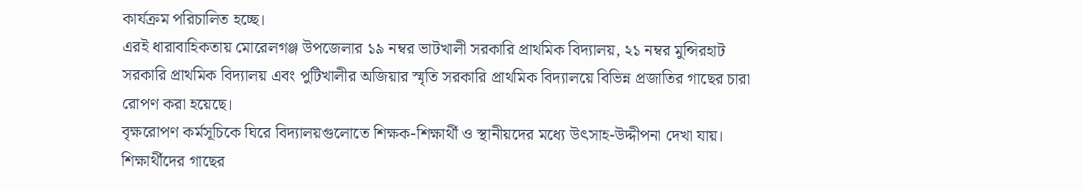কার্যক্রম পরিচালিত হচ্ছে।
এরই ধারাবাহিকতায় মোরেলগঞ্জ উপজেলার ১৯ নম্বর ভাটখালী সরকারি প্রাথমিক বিদ্যালয়, ২১ নম্বর মুন্সিরহাট সরকারি প্রাথমিক বিদ্যালয় এবং পুটিখালীর অজিয়ার স্মৃতি সরকারি প্রাথমিক বিদ্যালয়ে বিভিন্ন প্রজাতির গাছের চারা রোপণ করা হয়েছে।
বৃক্ষরোপণ কর্মসূচিকে ঘিরে বিদ্যালয়গুলোতে শিক্ষক-শিক্ষার্থী ও স্থানীয়দের মধ্যে উৎসাহ-উদ্দীপনা দেখা যায়। শিক্ষার্থীদের গাছের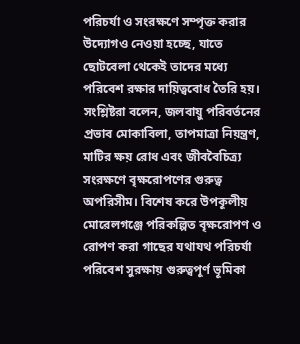পরিচর্যা ও সংরক্ষণে সম্পৃক্ত করার উদ্যোগও নেওয়া হচ্ছে, যাতে ছোটবেলা থেকেই তাদের মধ্যে পরিবেশ রক্ষার দায়িত্ববোধ তৈরি হয়।
সংশ্লিষ্টরা বলেন, জলবায়ু পরিবর্তনের প্রভাব মোকাবিলা, তাপমাত্রা নিয়ন্ত্রণ, মাটির ক্ষয় রোধ এবং জীববৈচিত্র্য সংরক্ষণে বৃক্ষরোপণের গুরুত্ব অপরিসীম। বিশেষ করে উপকূলীয় মোরেলগঞ্জে পরিকল্পিত বৃক্ষরোপণ ও রোপণ করা গাছের যথাযথ পরিচর্যা পরিবেশ সুরক্ষায় গুরুত্বপূর্ণ ভূমিকা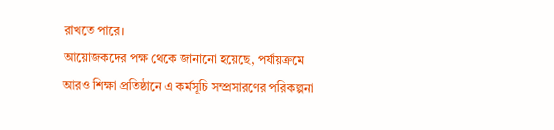রাখতে পারে।
আয়োজকদের পক্ষ থেকে জানানো হয়েছে, পর্যায়ক্রমে আরও শিক্ষা প্রতিষ্ঠানে এ কর্মসূচি সম্প্রসারণের পরিকল্পনা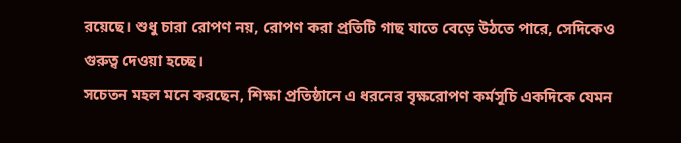রয়েছে। শুধু চারা রোপণ নয়, রোপণ করা প্রতিটি গাছ যাতে বেড়ে উঠতে পারে, সেদিকেও গুরুত্ব দেওয়া হচ্ছে।
সচেতন মহল মনে করছেন, শিক্ষা প্রতিষ্ঠানে এ ধরনের বৃক্ষরোপণ কর্মসূচি একদিকে যেমন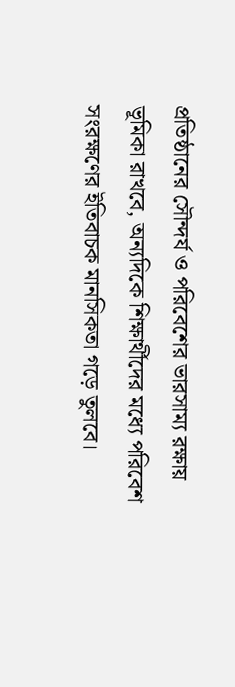প্রতিষ্ঠানের সৌন্দর্য ও পরিবেশের ভারসাম্য রক্ষায় ভূমিকা রাখবে, অন্যদিকে শিক্ষার্থীদের মধ্যে পরিবেশ সংরক্ষণের ইতিবাচক মানসিকতা গড়ে তুলবে।